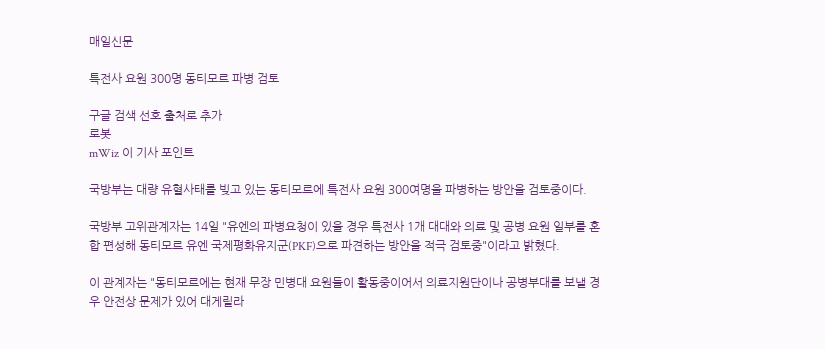매일신문

특전사 요원 300명 동티모르 파병 검토

구글 검색 선호 출처로 추가
로봇
mWiz 이 기사 포인트

국방부는 대량 유혈사태를 빚고 있는 동티모르에 특전사 요원 300여명을 파병하는 방안을 검토중이다.

국방부 고위관계자는 14일 "유엔의 파병요청이 있을 경우 특전사 1개 대대와 의료 및 공병 요원 일부를 혼합 편성해 동티모르 유엔 국제평화유지군(PKF)으로 파견하는 방안을 적극 검토중"이라고 밝혔다.

이 관계자는 "동티모르에는 현재 무장 민병대 요원들이 활동중이어서 의료지원단이나 공병부대를 보낼 경우 안전상 문제가 있어 대게릴라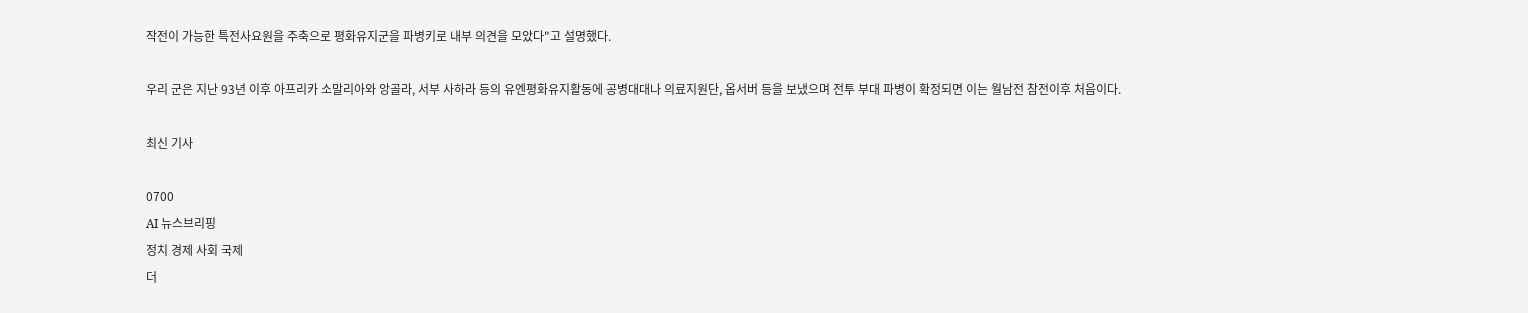작전이 가능한 특전사요원을 주축으로 평화유지군을 파병키로 내부 의견을 모았다"고 설명했다.

우리 군은 지난 93년 이후 아프리카 소말리아와 앙골라, 서부 사하라 등의 유엔평화유지활동에 공병대대나 의료지원단, 옵서버 등을 보냈으며 전투 부대 파병이 확정되면 이는 월남전 참전이후 처음이다.

최신 기사

0700
AI 뉴스브리핑
정치 경제 사회 국제
더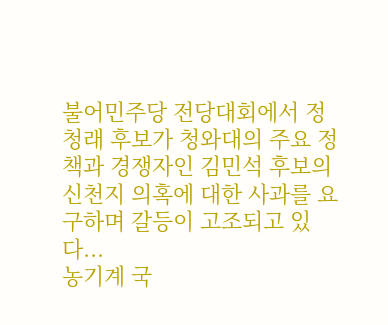불어민주당 전당대회에서 정청래 후보가 청와대의 주요 정책과 경쟁자인 김민석 후보의 신천지 의혹에 대한 사과를 요구하며 갈등이 고조되고 있다...
농기계 국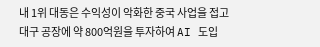내 1위 대동은 수익성이 악화한 중국 사업을 접고 대구 공장에 약 800억원을 투자하여 AI 도입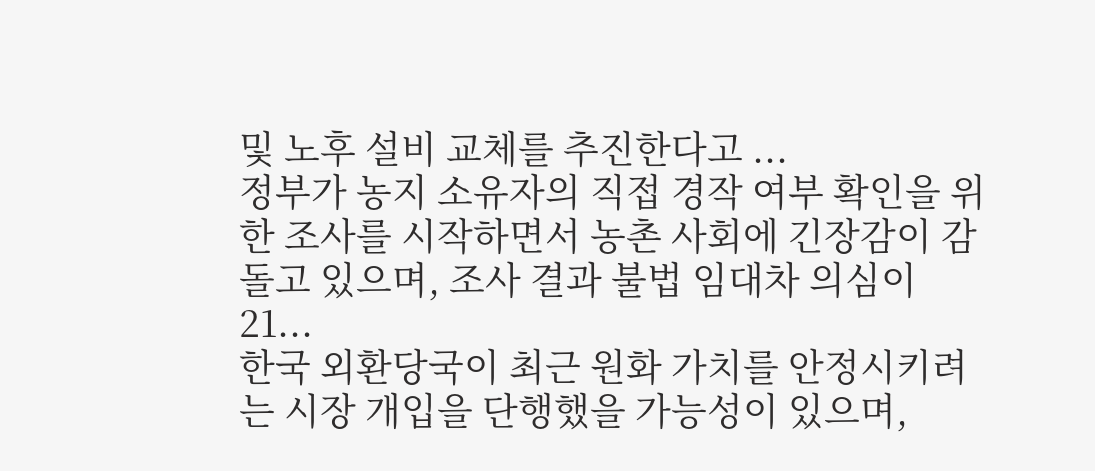및 노후 설비 교체를 추진한다고 ...
정부가 농지 소유자의 직접 경작 여부 확인을 위한 조사를 시작하면서 농촌 사회에 긴장감이 감돌고 있으며, 조사 결과 불법 임대차 의심이 21...
한국 외환당국이 최근 원화 가치를 안정시키려는 시장 개입을 단행했을 가능성이 있으며,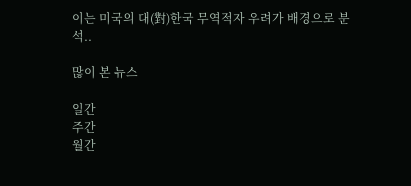이는 미국의 대(對)한국 무역적자 우려가 배경으로 분석..

많이 본 뉴스

일간
주간
월간